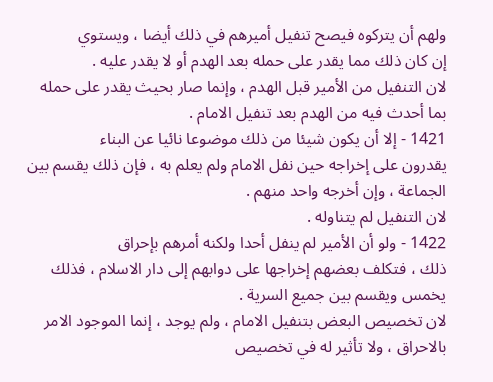ولهم أن يتركوه فيصح تنفيل أميرهم في ذلك أيضا ، ويستوي
إن كان ذلك مما يقدر على حمله بعد الهدم أو لا يقدر عليه .
لان التنفيل من الأمير قبل الهدم ، وإنما صار بحيث يقدر على حمله
بما أحدث فيه من الهدم بعد تنفيل الامام .
1421 - إلا أن يكون شيئا من ذلك موضوعا نائيا عن البناء
يقدرون على إخراجه حين نفل الامام ولم يعلم به ، فإن ذلك يقسم بين
الجماعة ، وإن أخرجه واحد منهم .
لان التنفيل لم يتناوله .
1422 - ولو أن الأمير لم ينفل أحدا ولكنه أمرهم بإحراق
ذلك ، فتكلف بعضهم إخراجها على دوابهم إلى دار الاسلام ، فذلك
يخمس ويقسم بين جميع السرية .
لان تخصيص البعض بتنفيل الامام ، ولم يوجد ، إنما الموجود الامر
بالاحراق ، ولا تأثير له في تخصيص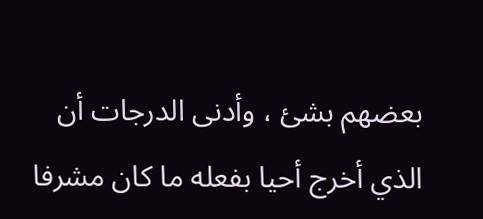بعضهم بشئ ، وأدنى الدرجات أن
الذي أخرج أحيا بفعله ما كان مشرفا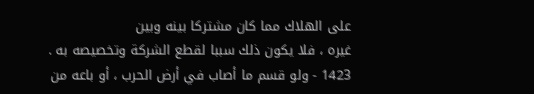على الهلاك مما كان مشتركا بينه وبين
غيره ، فلا يكون ذلك سببا لقطع الشركة وتخصيصه به .
1423 - ولو قسم ما أصاب في أرض الحرب ، أو باعه من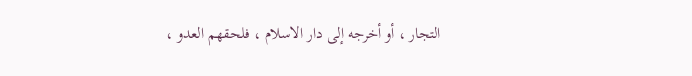التجار ، أو أخرجه إلى دار الاسلام ، فلحقهم العدو ،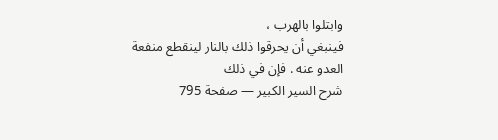وابتلوا بالهرب ،
فينبغي أن يحرقوا ذلك بالنار لينقطع منفعة العدو عنه . فإن في ذلك
شرح السير الكبير — صفحة 795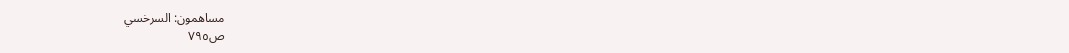مساهمون: السرخسي
ص٧٩٥